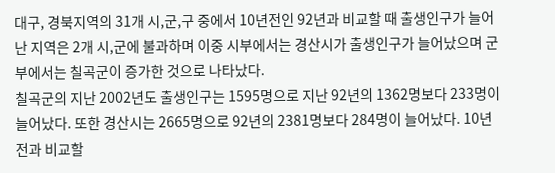대구, 경북지역의 31개 시,군,구 중에서 10년전인 92년과 비교할 때 출생인구가 늘어난 지역은 2개 시,군에 불과하며 이중 시부에서는 경산시가 출생인구가 늘어났으며 군부에서는 칠곡군이 증가한 것으로 나타났다.
칠곡군의 지난 2002년도 출생인구는 1595명으로 지난 92년의 1362명보다 233명이 늘어났다. 또한 경산시는 2665명으로 92년의 2381명보다 284명이 늘어났다. 10년전과 비교할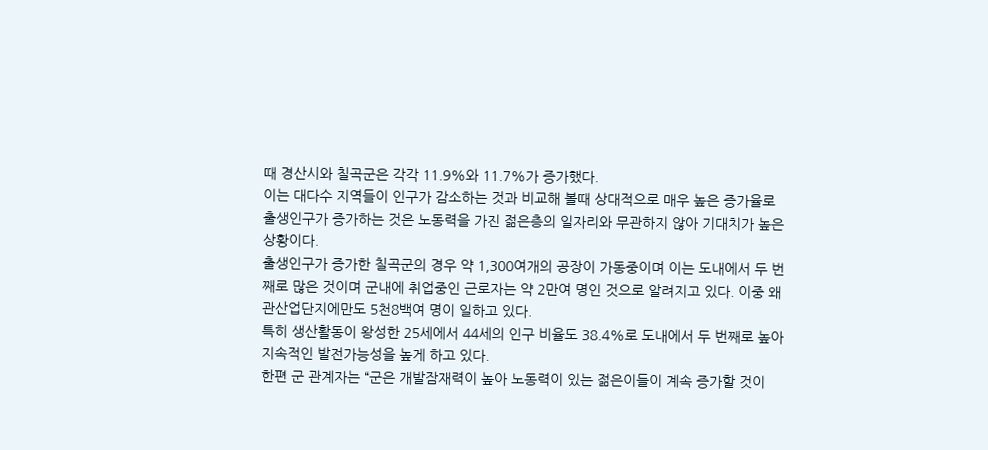때 경산시와 칠곡군은 각각 11.9%와 11.7%가 증가했다.
이는 대다수 지역들이 인구가 감소하는 것과 비교해 볼때 상대적으로 매우 높은 증가율로 출생인구가 증가하는 것은 노동력을 가진 젊은층의 일자리와 무관하지 않아 기대치가 높은 상황이다.
출생인구가 증가한 칠곡군의 경우 약 1,300여개의 공장이 가동중이며 이는 도내에서 두 번째로 많은 것이며 군내에 취업중인 근로자는 약 2만여 명인 것으로 알려지고 있다. 이중 왜관산업단지에만도 5천8백여 명이 일하고 있다.
특히 생산활동이 왕성한 25세에서 44세의 인구 비율도 38.4%로 도내에서 두 번째로 높아 지속적인 발전가능성을 높게 하고 있다.
한편 군 관계자는 “군은 개발잠재력이 높아 노동력이 있는 젊은이들이 계속 증가할 것이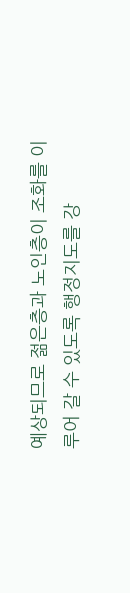예상되므로 젊은층과 노인층이 조화를 이루어 갈 수 있도록 행정지도를 강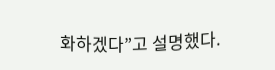화하겠다”고 설명했다.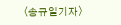〈송규일기자〉